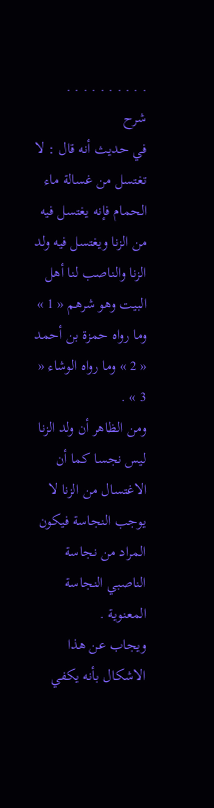. . . . . . . . . .
شرح
في حديث أنه قال : لا تغتسل من غسالة ماء الحمام فإنه يغتسل فيه من الزنا ويغتسل فيه ولد الزنا والناصب لنا أهل البيت وهو شرهم « 1 » وما رواه حمزة بن أحمد « 2 » وما رواه الوشاء « 3 » .
ومن الظاهر أن ولد الزنا ليس نجسا كما أن الاغتسال من الزنا لا يوجب النجاسة فيكون المراد من نجاسة الناصبي النجاسة المعنوية .
ويجاب عن هذا الاشكال بأنه يكفي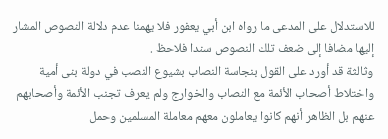للاستدلال على المدعى ما رواه ابن أبي يعفور فلا يهمنا عدم دلالة النصوص المشار إليها مضافا إلى ضعف تلك النصوص سندا فلاحظ .
وثالثة قد أورد على القول بنجاسة النصاب بشيوع النصب في دولة بنى أمية واختلاط أصحاب الأئمة مع النصاب والخوارج ولم يعرف تجنب الأئمة وأصحابهم عنهم بل الظاهر أنهم كانوا يعاملون معهم معاملة المسلمين وحمل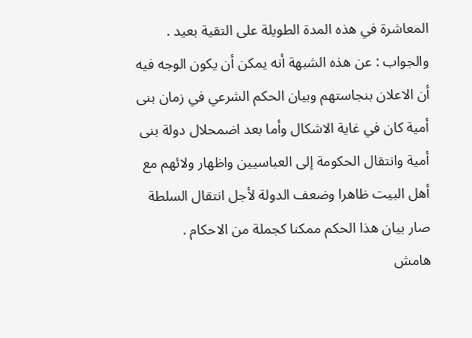المعاشرة في هذه المدة الطويلة على التقية بعيد .
والجواب : عن هذه الشبهة أنه يمكن أن يكون الوجه فيه أن الاعلان بنجاستهم وبيان الحكم الشرعي في زمان بنى أمية كان في غاية الاشكال وأما بعد اضمحلال دولة بنى أمية وانتقال الحكومة إلى العباسيين واظهار ولائهم مع أهل البيت ظاهرا وضعف الدولة لأجل انتقال السلطة صار بيان هذا الحكم ممكنا كجملة من الاحكام .
هامش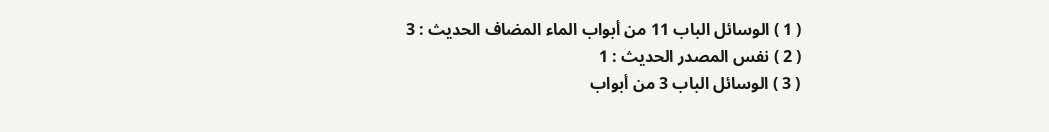( 1 ) الوسائل الباب 11 من أبواب الماء المضاف الحديث : 3
( 2 ) نفس المصدر الحديث : 1
( 3 ) الوسائل الباب 3 من أبواب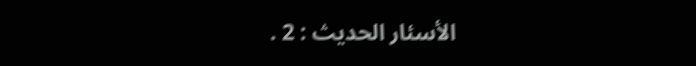الأسئار الحديث : 2 .